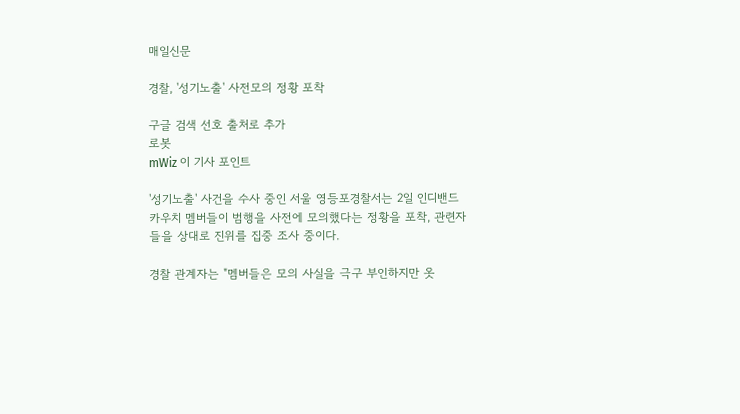매일신문

경찰, '성기노출' 사전모의 정황 포착

구글 검색 선호 출처로 추가
로봇
mWiz 이 기사 포인트

'성기노출' 사건을 수사 중인 서울 영등포경찰서는 2일 인디밴드 카우치 멤버들이 범행을 사전에 모의했다는 정황을 포착, 관련자들을 상대로 진위를 집중 조사 중이다.

경찰 관계자는 "멤버들은 모의 사실을 극구 부인하지만 옷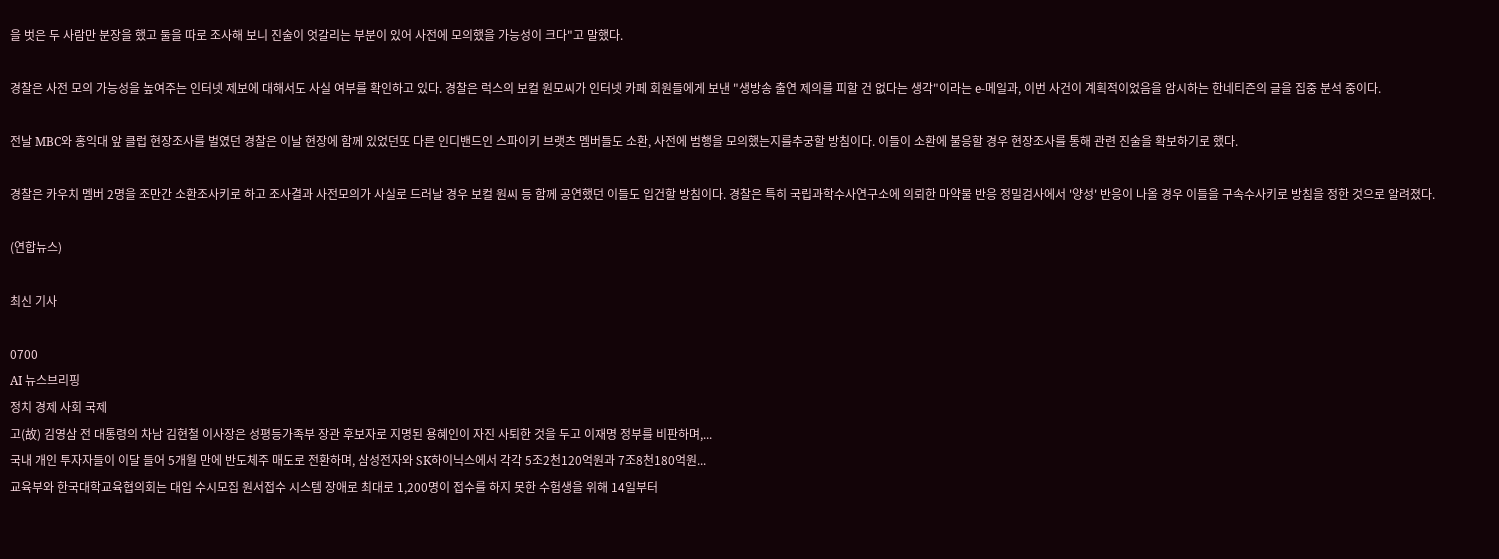을 벗은 두 사람만 분장을 했고 둘을 따로 조사해 보니 진술이 엇갈리는 부분이 있어 사전에 모의했을 가능성이 크다"고 말했다.

경찰은 사전 모의 가능성을 높여주는 인터넷 제보에 대해서도 사실 여부를 확인하고 있다. 경찰은 럭스의 보컬 원모씨가 인터넷 카페 회원들에게 보낸 "생방송 출연 제의를 피할 건 없다는 생각"이라는 e-메일과, 이번 사건이 계획적이었음을 암시하는 한네티즌의 글을 집중 분석 중이다.

전날 MBC와 홍익대 앞 클럽 현장조사를 벌였던 경찰은 이날 현장에 함께 있었던또 다른 인디밴드인 스파이키 브랫츠 멤버들도 소환, 사전에 범행을 모의했는지를추궁할 방침이다. 이들이 소환에 불응할 경우 현장조사를 통해 관련 진술을 확보하기로 했다.

경찰은 카우치 멤버 2명을 조만간 소환조사키로 하고 조사결과 사전모의가 사실로 드러날 경우 보컬 원씨 등 함께 공연했던 이들도 입건할 방침이다. 경찰은 특히 국립과학수사연구소에 의뢰한 마약물 반응 정밀검사에서 '양성' 반응이 나올 경우 이들을 구속수사키로 방침을 정한 것으로 알려졌다.

(연합뉴스)

최신 기사

0700
AI 뉴스브리핑
정치 경제 사회 국제
고(故) 김영삼 전 대통령의 차남 김현철 이사장은 성평등가족부 장관 후보자로 지명된 용혜인이 자진 사퇴한 것을 두고 이재명 정부를 비판하며,...
국내 개인 투자자들이 이달 들어 5개월 만에 반도체주 매도로 전환하며, 삼성전자와 SK하이닉스에서 각각 5조2천120억원과 7조8천180억원...
교육부와 한국대학교육협의회는 대입 수시모집 원서접수 시스템 장애로 최대로 1,200명이 접수를 하지 못한 수험생을 위해 14일부터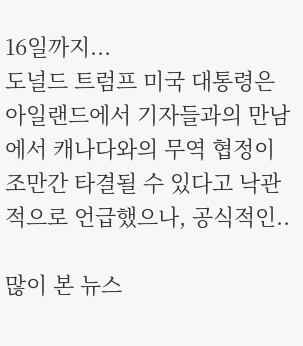16일까지...
도널드 트럼프 미국 대통령은 아일랜드에서 기자들과의 만남에서 캐나다와의 무역 협정이 조만간 타결될 수 있다고 낙관적으로 언급했으나, 공식적인..

많이 본 뉴스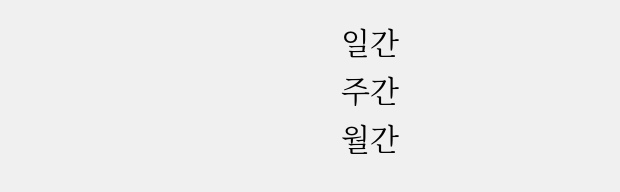일간
주간
월간